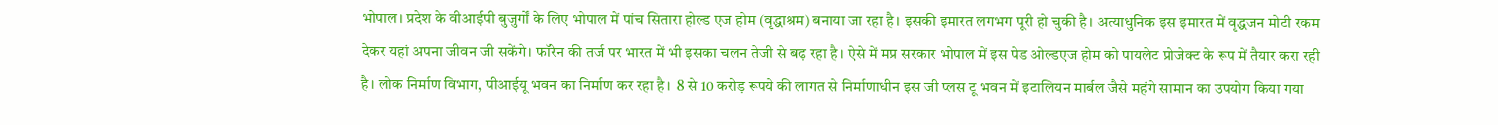भोपाल। प्रदेश के वीआईपी बुजुर्गों के लिए भोपाल में पांच सितारा होल्ड एज होम (वृद्धाश्रम) बनाया जा रहा है। इसकी इमारत लगभग पूरी हो चुकी है। अत्याधुनिक इस इमारत में वृद्धजन मोटी रकम देकर यहां अपना जीवन जी सकेंगे। फॉरेन की तर्ज पर भारत में भी इसका चलन तेजी से बढ़ रहा है। ऐसे में मप्र सरकार भोपाल में इस पेड ओल्डएज होम को पायलेट प्रोजेक्ट के रूप में तैयार करा रही है। लोक निर्माण विभाग, पीआईयू भवन का निर्माण कर रहा है।  8 से 10 करोड़ रूपये की लागत से निर्माणाधीन इस जी प्लस टू भवन में इटालियन मार्बल जैसे महंगे सामान का उपयोग किया गया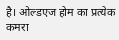है। ओल्डएज होम का प्रत्येक कमरा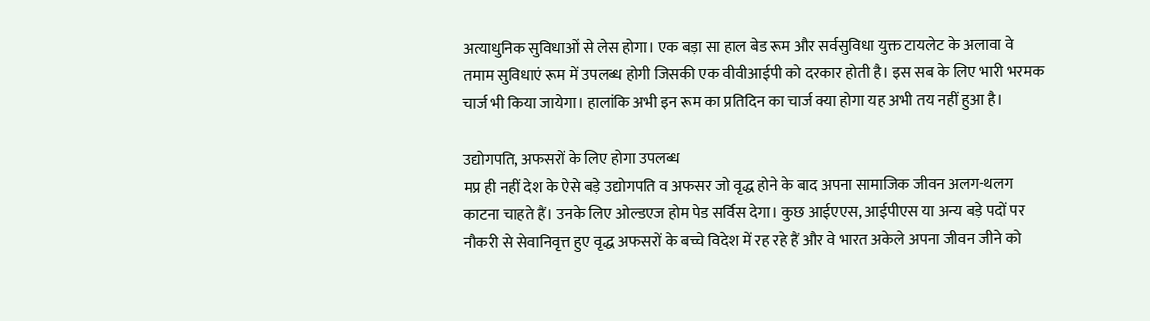अत्याधुनिक सुविधाओं से लेस होगा। एक बड़ा सा हाल बेड रूम और सर्वसुविधा युक्त टायलेट के अलावा वे तमाम सुविधाएं रूम में उपलब्ध होगी जिसकी एक वीवीआईपी को दरकार होती है। इस सब के लिए भारी भरमक चार्ज भी किया जायेगा। हालांकि अभी इन रूम का प्रतिदिन का चार्ज क्या होगा यह अभी तय नहीं हुआ है।

उद्योगपति, अफसरों के लिए होगा उपलब्ध
मप्र ही नहीं देश के ऐसे बड़े उद्योगपति व अफसर जो वृद्ध होने के बाद अपना सामाजिक जीवन अलग-थलग काटना चाहते हैं। उनके लिए ओल्डएज होम पेड सर्विस देगा। कुछ आईएएस, आईपीएस या अन्य बड़े पदों पर नौकरी से सेवानिवृत्त हुए वृद्ध अफसरों के बच्चे विदेश में रह रहे हैं और वे भारत अकेले अपना जीवन जीने को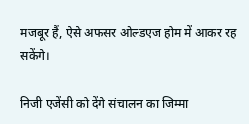मजबूर हैं, ऐसे अफसर ओल्डएज होम में आकर रह सकेंगे।

निजी एजेंसी को देंगे संचालन का जिम्मा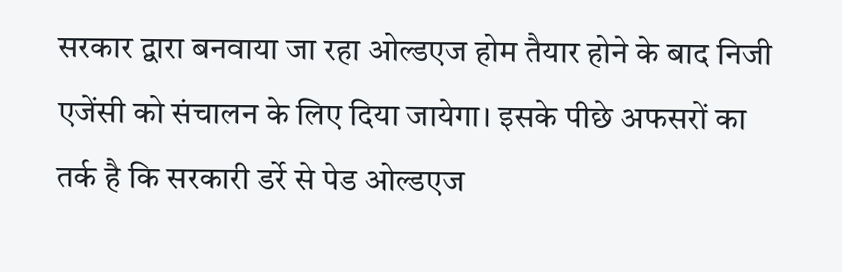सरकार द्वारा बनवाया जा रहा ओल्डएज होम तैयार होने के बाद निजी एजेंसी को संचालन के लिए दिया जायेगा। इसके पीछे अफसरों का तर्क है कि सरकारी डर्रे से पेड ओल्डएज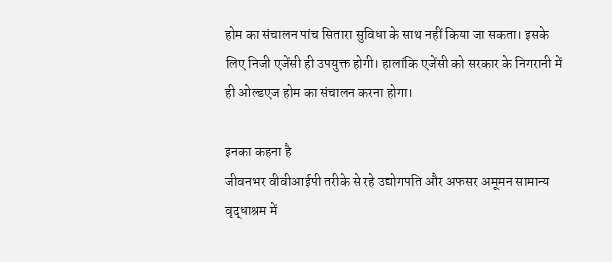होम का संचालन पांच सितारा सुविधा के साथ नहीं किया जा सकता। इसके लिए निजी एजेंसी ही उपयुक्त होगी। हालांकि एजेंसी को सरकार के निगरानी में ही ओल्डएज होम का संचालन करना होगा।

इनका कहना है
जीवनभर वीवीआईपी तरीके से रहे उद्योगपति और अफसर अमूमन सामान्य वृद्धाश्रम में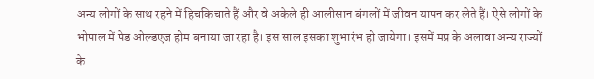अन्य लोगों के साथ रहने में हिचकिचाते हैं और वे अकेले ही आलीसान बंगलों में जीवन यापन कर लेते हैं। ऐसे लोगों के भोपाल में पेड ओल्डएज होम बनाया जा रहा है। इस साल इसका शुभारंभ हो जायेगा। इसमें मप्र के अलावा अन्य राज्यों के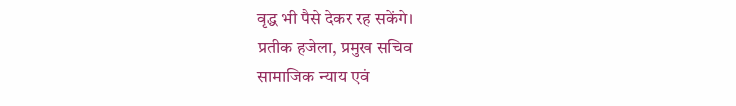वृद्ध भी पैसे देकर रह सकेंगे।
प्रतीक हजेला, प्रमुख सचिव
सामाजिक न्याय एवं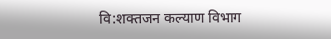वि:शक्तजन कल्याण विभाग